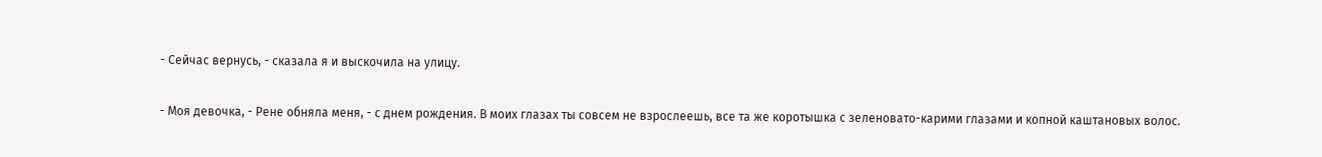- Сейчас вернусь, - сказала я и выскочила на улицу.

- Моя девочка, - Рене обняла меня, - с днем рождения. В моих глазах ты совсем не взрослеешь, все та же коротышка с зеленовато-карими глазами и копной каштановых волос.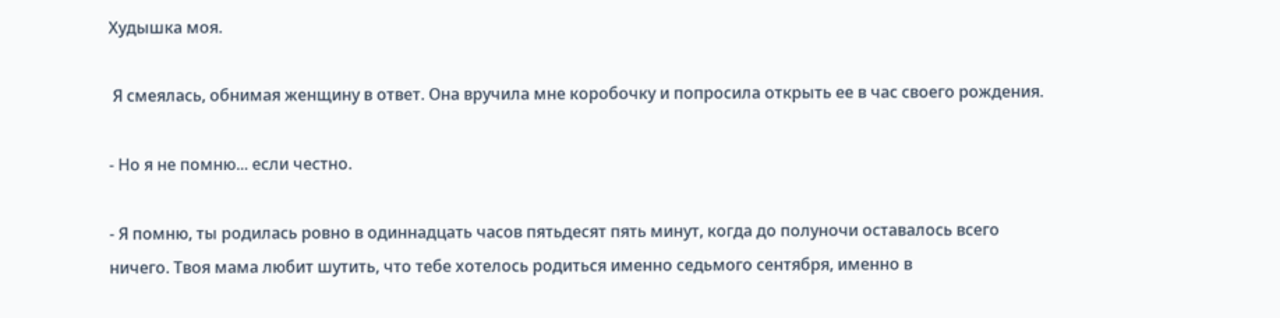Худышка моя.

 Я смеялась, обнимая женщину в ответ. Она вручила мне коробочку и попросила открыть ее в час своего рождения.

- Но я не помню... если честно.

- Я помню, ты родилась ровно в одиннадцать часов пятьдесят пять минут, когда до полуночи оставалось всего ничего. Твоя мама любит шутить, что тебе хотелось родиться именно седьмого сентября, именно в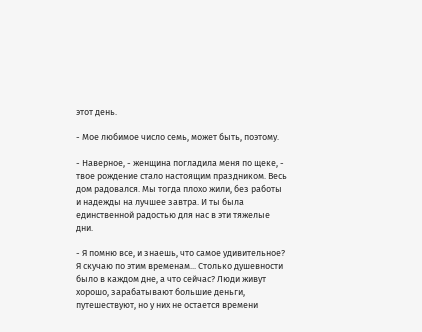этот день.

- Мое любимое число семь, может быть, поэтому.

- Наверное, - женщина погладила меня по щеке, - твое рождение стало настоящим праздником. Весь дом радовался. Мы тогда плохо жили, без работы и надежды на лучшее завтра. И ты была единственной радостью для нас в эти тяжелые дни.

- Я помню все, и знаешь, что самое удивительное? Я скучаю по этим временам... Столько душевности было в каждом дне, а что сейчас? Люди живут хорошо, зарабатывают большие деньги, путешествуют, но у них не остается времени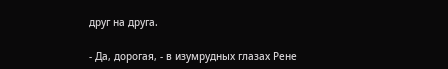друг на друга.

- Да, дорогая, - в изумрудных глазах Рене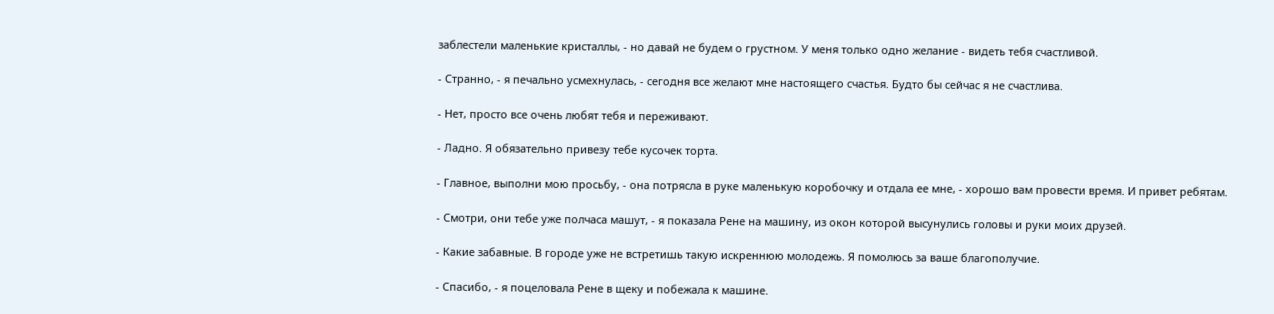заблестели маленькие кристаллы, - но давай не будем о грустном. У меня только одно желание - видеть тебя счастливой.

- Странно, - я печально усмехнулась, - сегодня все желают мне настоящего счастья. Будто бы сейчас я не счастлива.

- Нет, просто все очень любят тебя и переживают.

- Ладно. Я обязательно привезу тебе кусочек торта.

- Главное, выполни мою просьбу, - она потрясла в руке маленькую коробочку и отдала ее мне, - хорошо вам провести время. И привет ребятам.

- Смотри, они тебе уже полчаса машут, - я показала Рене на машину, из окон которой высунулись головы и руки моих друзей.

- Какие забавные. В городе уже не встретишь такую искреннюю молодежь. Я помолюсь за ваше благополучие.

- Спасибо, - я поцеловала Рене в щеку и побежала к машине.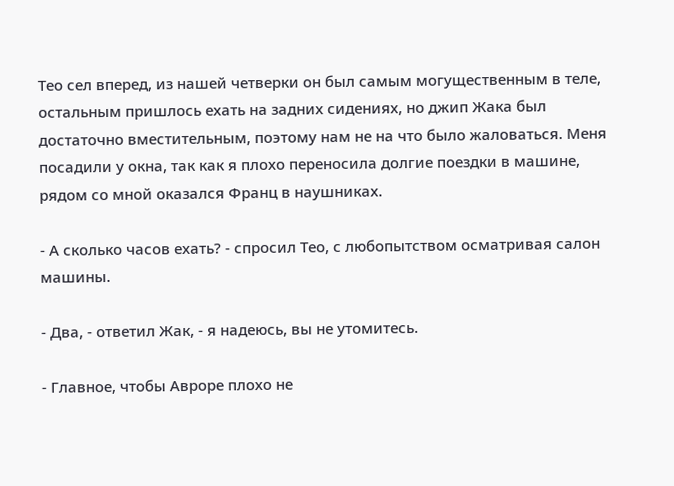Тео сел вперед, из нашей четверки он был самым могущественным в теле, остальным пришлось ехать на задних сидениях, но джип Жака был достаточно вместительным, поэтому нам не на что было жаловаться. Меня посадили у окна, так как я плохо переносила долгие поездки в машине, рядом со мной оказался Франц в наушниках.

- А сколько часов ехать? - спросил Тео, с любопытством осматривая салон машины.

- Два, - ответил Жак, - я надеюсь, вы не утомитесь.

- Главное, чтобы Авроре плохо не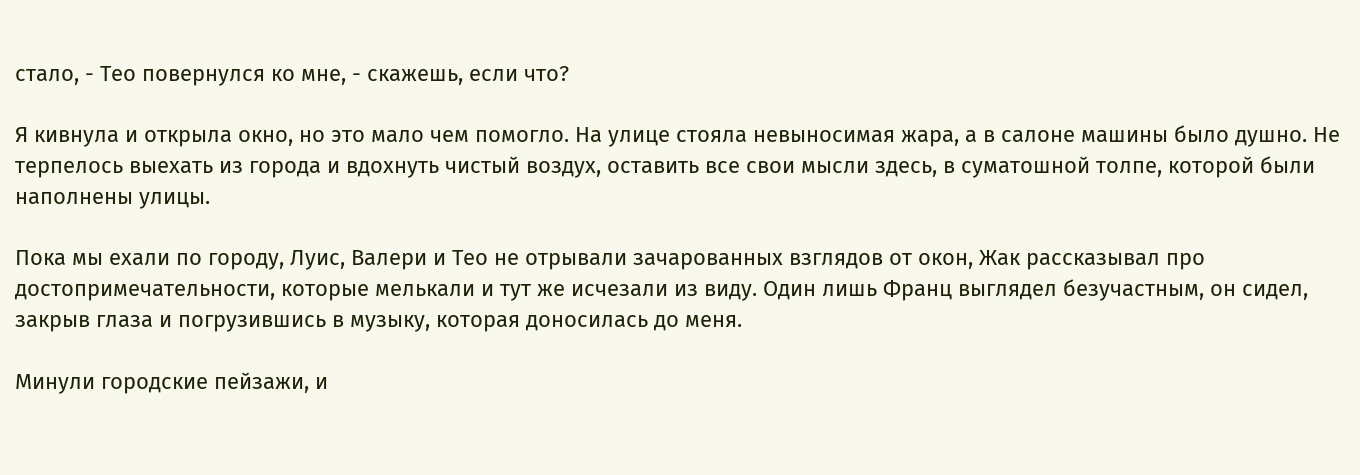стало, - Тео повернулся ко мне, - скажешь, если что?

Я кивнула и открыла окно, но это мало чем помогло. На улице стояла невыносимая жара, а в салоне машины было душно. Не терпелось выехать из города и вдохнуть чистый воздух, оставить все свои мысли здесь, в суматошной толпе, которой были наполнены улицы.

Пока мы ехали по городу, Луис, Валери и Тео не отрывали зачарованных взглядов от окон, Жак рассказывал про достопримечательности, которые мелькали и тут же исчезали из виду. Один лишь Франц выглядел безучастным, он сидел, закрыв глаза и погрузившись в музыку, которая доносилась до меня.

Минули городские пейзажи, и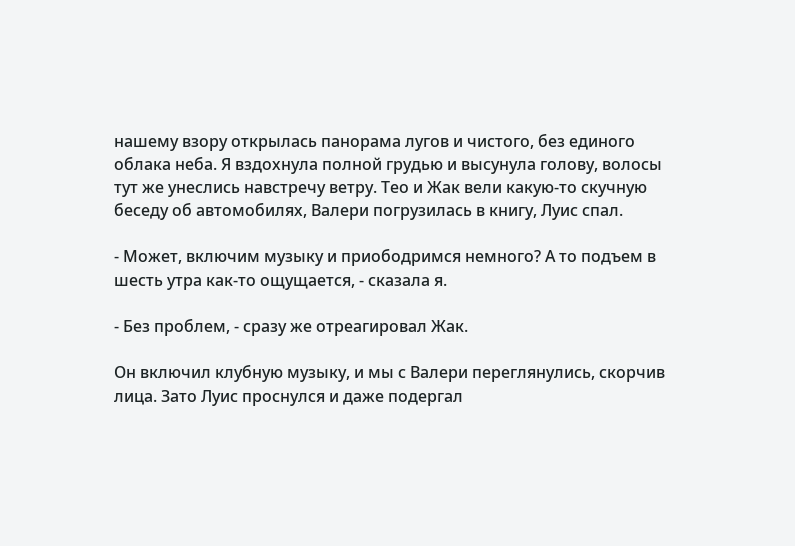нашему взору открылась панорама лугов и чистого, без единого облака неба. Я вздохнула полной грудью и высунула голову, волосы тут же унеслись навстречу ветру. Тео и Жак вели какую-то скучную беседу об автомобилях, Валери погрузилась в книгу, Луис спал.

- Может, включим музыку и приободримся немного? А то подъем в шесть утра как-то ощущается, - сказала я.

- Без проблем, - сразу же отреагировал Жак.

Он включил клубную музыку, и мы с Валери переглянулись, скорчив лица. Зато Луис проснулся и даже подергал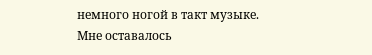немного ногой в такт музыке. Мне оставалось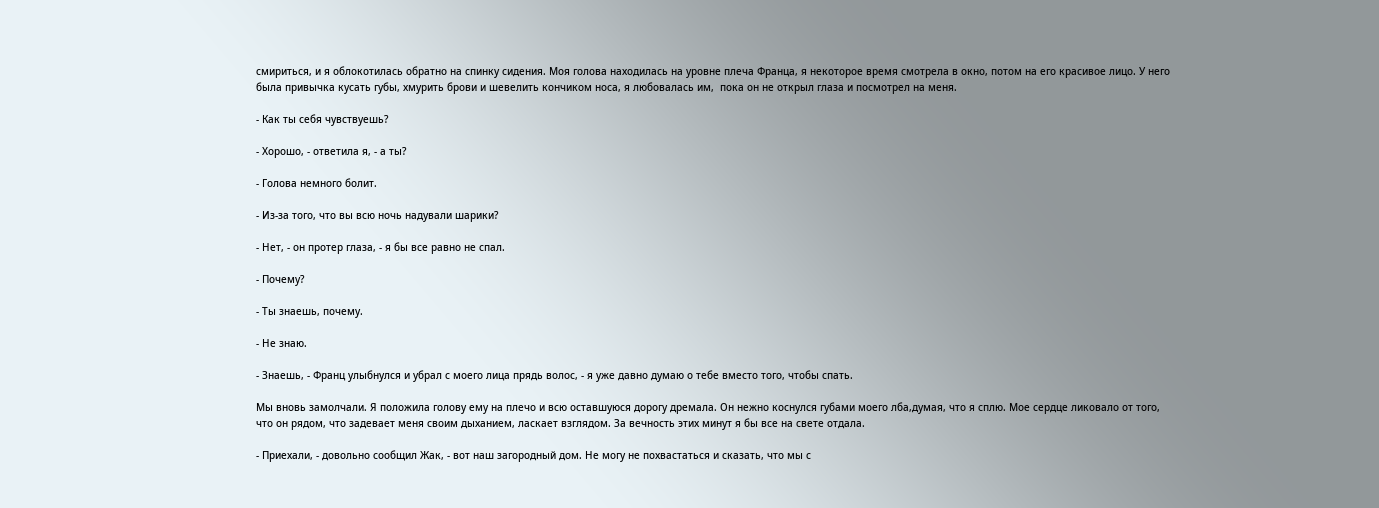смириться, и я облокотилась обратно на спинку сидения. Моя голова находилась на уровне плеча Франца, я некоторое время смотрела в окно, потом на его красивое лицо. У него была привычка кусать губы, хмурить брови и шевелить кончиком носа, я любовалась им,  пока он не открыл глаза и посмотрел на меня.

- Как ты себя чувствуешь?

- Хорошо, - ответила я, - а ты?

- Голова немного болит.

- Из-за того, что вы всю ночь надували шарики?

- Нет, - он протер глаза, - я бы все равно не спал.

- Почему?

- Ты знаешь, почему.

- Не знаю.

- Знаешь, - Франц улыбнулся и убрал с моего лица прядь волос, - я уже давно думаю о тебе вместо того, чтобы спать.

Мы вновь замолчали. Я положила голову ему на плечо и всю оставшуюся дорогу дремала. Он нежно коснулся губами моего лба,думая, что я сплю. Мое сердце ликовало от того, что он рядом, что задевает меня своим дыханием, ласкает взглядом. За вечность этих минут я бы все на свете отдала.

- Приехали, - довольно сообщил Жак, - вот наш загородный дом. Не могу не похвастаться и сказать, что мы с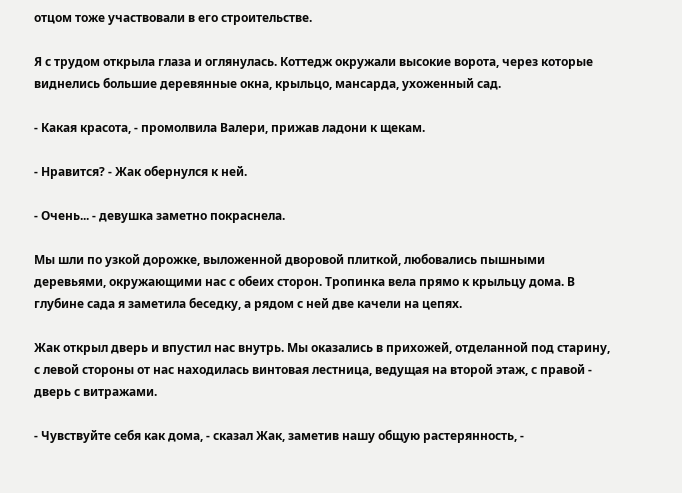отцом тоже участвовали в его строительстве.

Я с трудом открыла глаза и оглянулась. Коттедж окружали высокие ворота, через которые виднелись большие деревянные окна, крыльцо, мансарда, ухоженный сад.

- Какая красота, - промолвила Валери, прижав ладони к щекам.

- Нравится? - Жак обернулся к ней.

- Очень... - девушка заметно покраснела.

Мы шли по узкой дорожке, выложенной дворовой плиткой, любовались пышными деревьями, окружающими нас с обеих сторон. Тропинка вела прямо к крыльцу дома. В глубине сада я заметила беседку, а рядом с ней две качели на цепях.

Жак открыл дверь и впустил нас внутрь. Мы оказались в прихожей, отделанной под старину, с левой стороны от нас находилась винтовая лестница, ведущая на второй этаж, с правой -  дверь с витражами.

- Чувствуйте себя как дома, - сказал Жак, заметив нашу общую растерянность, -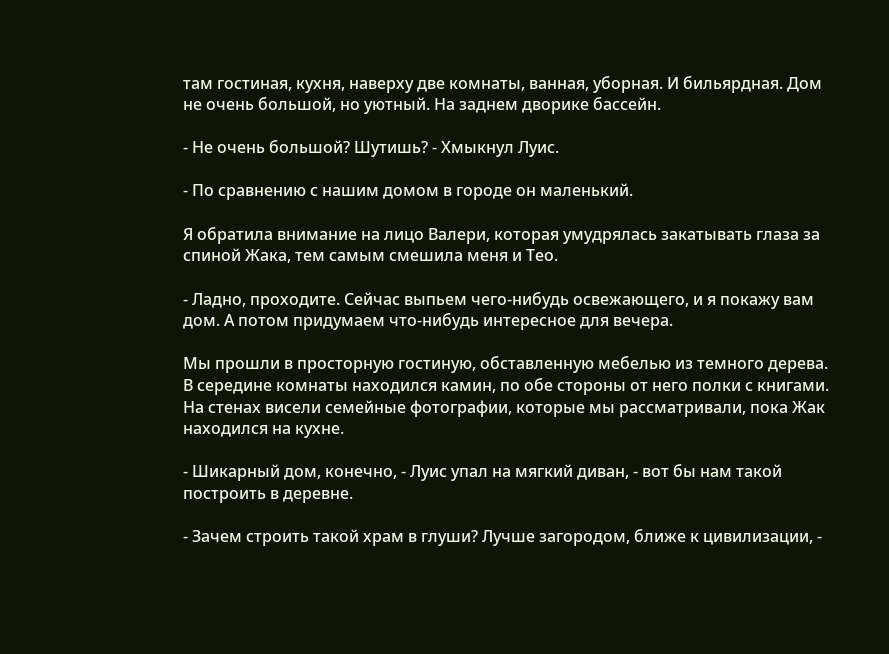там гостиная, кухня, наверху две комнаты, ванная, уборная. И бильярдная. Дом не очень большой, но уютный. На заднем дворике бассейн.

- Не очень большой? Шутишь? - Хмыкнул Луис.

- По сравнению с нашим домом в городе он маленький.

Я обратила внимание на лицо Валери, которая умудрялась закатывать глаза за спиной Жака, тем самым смешила меня и Тео.

- Ладно, проходите. Сейчас выпьем чего-нибудь освежающего, и я покажу вам дом. А потом придумаем что-нибудь интересное для вечера.

Мы прошли в просторную гостиную, обставленную мебелью из темного дерева. В середине комнаты находился камин, по обе стороны от него полки с книгами. На стенах висели семейные фотографии, которые мы рассматривали, пока Жак находился на кухне.

- Шикарный дом, конечно, - Луис упал на мягкий диван, - вот бы нам такой построить в деревне.

- Зачем строить такой храм в глуши? Лучше загородом, ближе к цивилизации, -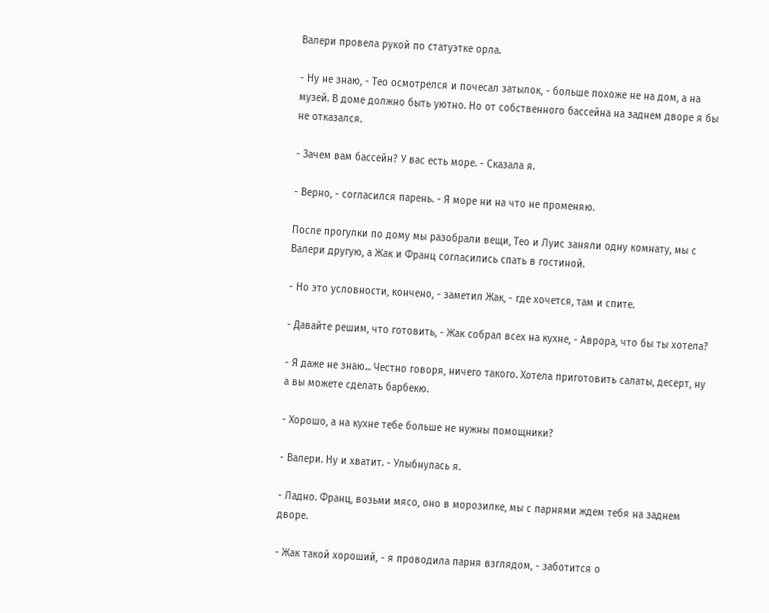Валери провела рукой по статуэтке орла.

- Ну не знаю, - Тео осмотрелся и почесал затылок, - больше похоже не на дом, а на музей. В доме должно быть уютно. Но от собственного бассейна на заднем дворе я бы не отказался.

- Зачем вам бассейн? У вас есть море. - Сказала я.

- Верно, - согласился парень. - Я море ни на что не променяю.

После прогулки по дому мы разобрали вещи, Тео и Луис заняли одну комнату, мы с Валери другую, а Жак и Франц согласились спать в гостиной.

- Но это условности, кончено, - заметил Жак, - где хочется, там и спите.

- Давайте решим, что готовить, - Жак собрал всех на кухне, - Аврора, что бы ты хотела?

- Я даже не знаю... Честно говоря, ничего такого. Хотела приготовить салаты, десерт, ну а вы можете сделать барбекю.

- Хорошо, а на кухне тебе больше не нужны помощники?

- Валери. Ну и хватит. - Улыбнулась я.

- Ладно. Франц, возьми мясо, оно в морозилке, мы с парнями ждем тебя на заднем дворе.

- Жак такой хороший, - я проводила парня взглядом, - заботится о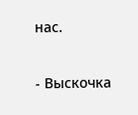нас.

- Выскочка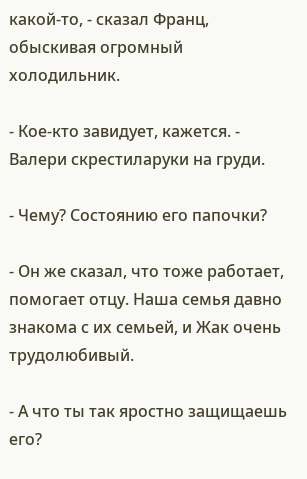какой-то, - сказал Франц, обыскивая огромный холодильник.

- Кое-кто завидует, кажется. - Валери скрестиларуки на груди.

- Чему? Состоянию его папочки?

- Он же сказал, что тоже работает, помогает отцу. Наша семья давно знакома с их семьей, и Жак очень трудолюбивый.

- А что ты так яростно защищаешь его?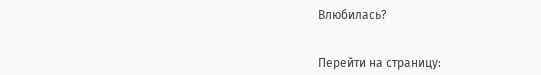Влюбилась?


Перейти на страницу: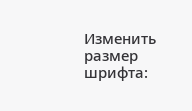Изменить размер шрифта: